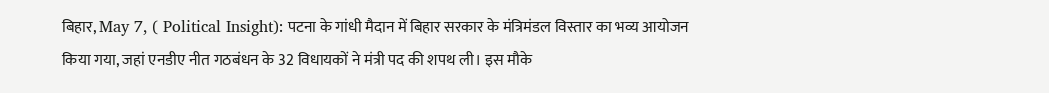बिहार, May 7, ( Political Insight): पटना के गांधी मैदान में बिहार सरकार के मंत्रिमंडल विस्तार का भव्य आयोजन किया गया, जहां एनडीए नीत गठबंधन के 32 विधायकों ने मंत्री पद की शपथ ली। इस मौके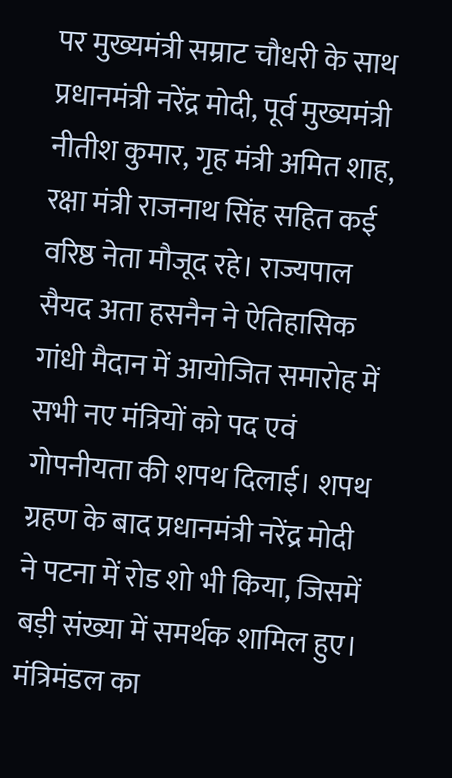पर मुख्यमंत्री सम्राट चौधरी के साथ प्रधानमंत्री नरेंद्र मोदी, पूर्व मुख्यमंत्री नीतीश कुमार, गृह मंत्री अमित शाह, रक्षा मंत्री राजनाथ सिंह सहित कई वरिष्ठ नेता मौजूद रहे। राज्यपाल सैयद अता हसनैन ने ऐतिहासिक गांधी मैदान में आयोजित समारोह में सभी नए मंत्रियों को पद एवं गोपनीयता की शपथ दिलाई। शपथ ग्रहण के बाद प्रधानमंत्री नरेंद्र मोदी ने पटना में रोड शो भी किया, जिसमें बड़ी संख्या में समर्थक शामिल हुए।
मंत्रिमंडल का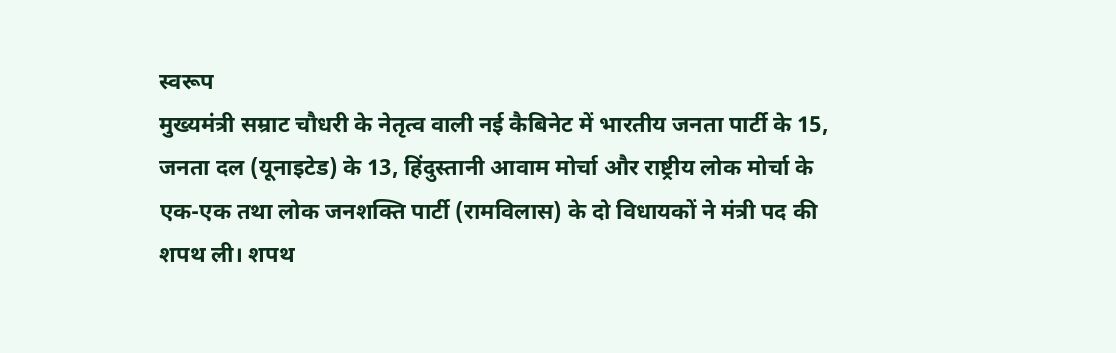स्वरूप
मुख्यमंत्री सम्राट चौधरी के नेतृत्व वाली नई कैबिनेट में भारतीय जनता पार्टी के 15, जनता दल (यूनाइटेड) के 13, हिंदुस्तानी आवाम मोर्चा और राष्ट्रीय लोक मोर्चा के एक-एक तथा लोक जनशक्ति पार्टी (रामविलास) के दो विधायकों ने मंत्री पद की शपथ ली। शपथ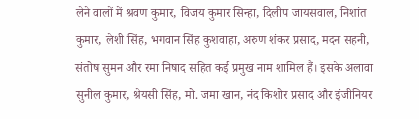लेने वालों में श्रवण कुमार, विजय कुमार सिन्हा, दिलीप जायसवाल, निशांत कुमार, लेशी सिंह, भगवान सिंह कुशवाहा, अरुण शंकर प्रसाद, मदन सहनी, संतोष सुमन और रमा निषाद सहित कई प्रमुख नाम शामिल हैं। इसके अलावा सुनील कुमार, श्रेयसी सिंह, मो. जमा खान, नंद किशोर प्रसाद और इंजीनियर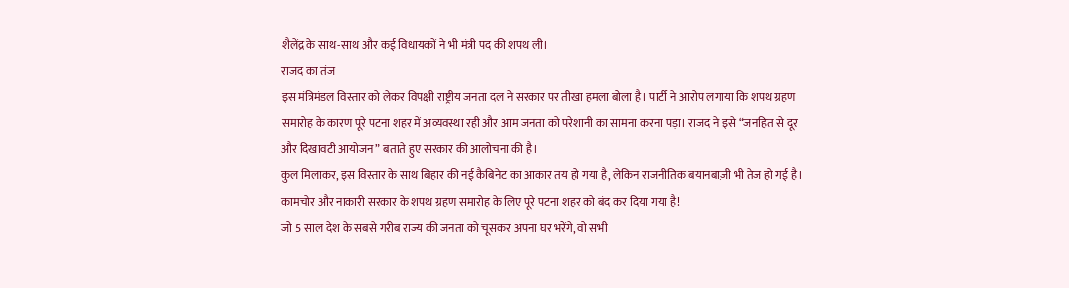शैलेंद्र के साथ-साथ और कई विधायकों ने भी मंत्री पद की शपथ ली।
राजद का तंज
इस मंत्रिमंडल विस्तार को लेकर विपक्षी राष्ट्रीय जनता दल ने सरकार पर तीखा हमला बोला है। पार्टी ने आरोप लगाया कि शपथ ग्रहण समारोह के कारण पूरे पटना शहर में अव्यवस्था रही और आम जनता को परेशानी का सामना करना पड़ा। राजद ने इसे “जनहित से दूर और दिखावटी आयोजन” बताते हुए सरकार की आलोचना की है।
कुल मिलाकर, इस विस्तार के साथ बिहार की नई कैबिनेट का आकार तय हो गया है, लेकिन राजनीतिक बयानबाज़ी भी तेज हो गई है।
कामचोर और नाकारी सरकार के शपथ ग्रहण समारोह के लिए पूरे पटना शहर को बंद कर दिया गया है!
जो 5 साल देश के सबसे गरीब राज्य की जनता को चूसकर अपना घर भरेंगे, वो सभी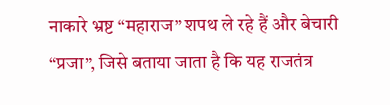नाकारे भ्रष्ट “महाराज” शपथ ले रहे हैं और बेचारी “प्रजा”, जिसे बताया जाता है कि यह राजतंत्र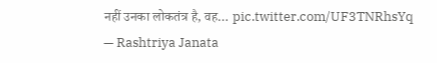नहीं उनका लोकतंत्र है, वह… pic.twitter.com/UF3TNRhsYq
— Rashtriya Janata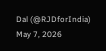Dal (@RJDforIndia) May 7, 2026